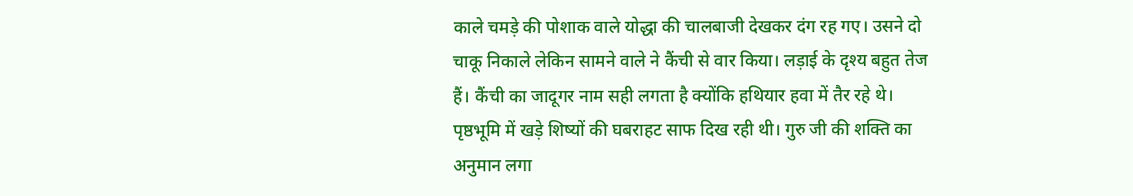काले चमड़े की पोशाक वाले योद्धा की चालबाजी देखकर दंग रह गए। उसने दो चाकू निकाले लेकिन सामने वाले ने कैंची से वार किया। लड़ाई के दृश्य बहुत तेज हैं। कैंची का जादूगर नाम सही लगता है क्योंकि हथियार हवा में तैर रहे थे। पृष्ठभूमि में खड़े शिष्यों की घबराहट साफ दिख रही थी। गुरु जी की शक्ति का अनुमान लगा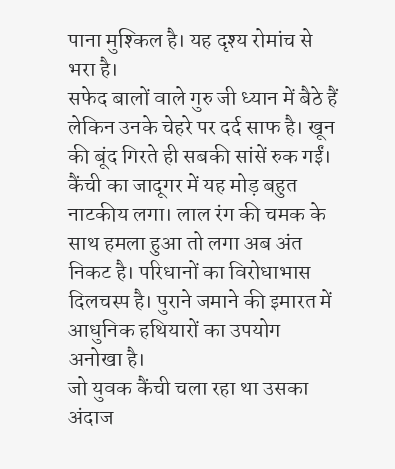पाना मुश्किल है। यह दृश्य रोमांच से भरा है।
सफेद बालों वाले गुरु जी ध्यान में बैठे हैं लेकिन उनके चेहरे पर दर्द साफ है। खून की बूंद गिरते ही सबकी सांसें रुक गईं। कैंची का जादूगर में यह मोड़ बहुत नाटकीय लगा। लाल रंग की चमक के साथ हमला हुआ तो लगा अब अंत निकट है। परिधानों का विरोधाभास दिलचस्प है। पुराने जमाने की इमारत में आधुनिक हथियारों का उपयोग अनोखा है।
जो युवक कैंची चला रहा था उसका अंदाज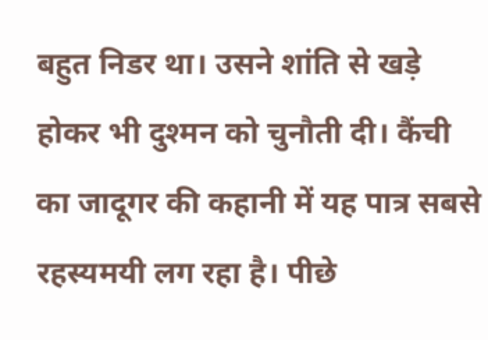बहुत निडर था। उसने शांति से खड़े होकर भी दुश्मन को चुनौती दी। कैंची का जादूगर की कहानी में यह पात्र सबसे रहस्यमयी लग रहा है। पीछे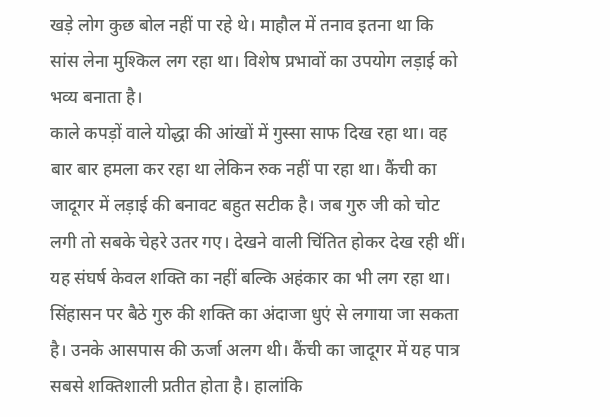खड़े लोग कुछ बोल नहीं पा रहे थे। माहौल में तनाव इतना था कि सांस लेना मुश्किल लग रहा था। विशेष प्रभावों का उपयोग लड़ाई को भव्य बनाता है।
काले कपड़ों वाले योद्धा की आंखों में गुस्सा साफ दिख रहा था। वह बार बार हमला कर रहा था लेकिन रुक नहीं पा रहा था। कैंची का जादूगर में लड़ाई की बनावट बहुत सटीक है। जब गुरु जी को चोट लगी तो सबके चेहरे उतर गए। देखने वाली चिंतित होकर देख रही थीं। यह संघर्ष केवल शक्ति का नहीं बल्कि अहंकार का भी लग रहा था।
सिंहासन पर बैठे गुरु की शक्ति का अंदाजा धुएं से लगाया जा सकता है। उनके आसपास की ऊर्जा अलग थी। कैंची का जादूगर में यह पात्र सबसे शक्तिशाली प्रतीत होता है। हालांकि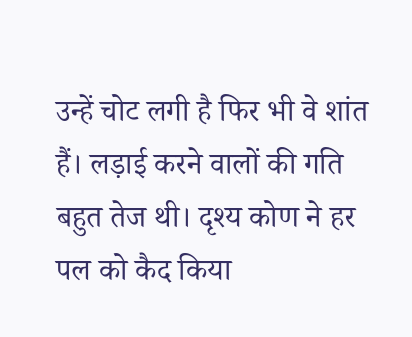उन्हें चोट लगी है फिर भी वे शांत हैं। लड़ाई करने वालों की गति बहुत तेज थी। दृश्य कोण ने हर पल को कैद किया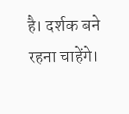है। दर्शक बने रहना चाहेंगे।